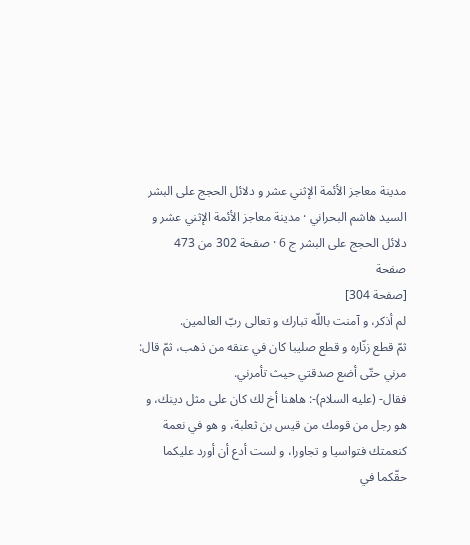مدينة معاجز الأئمة الإثني عشر و دلائل الحجج على البشر
السيد هاشم البحراني · مدينة معاجز الأئمة الإثني عشر و دلائل الحجج على البشر ج 6 · صفحة 302 من 473
صفحة
[صفحة 304]
لم أذكر، و آمنت باللّه تبارك و تعالى ربّ العالمين.
ثمّ قطع زنّاره و قطع صليبا كان في عنقه من ذهب، ثمّ قال: مرني حتّى أضع صدقتي حيث تأمرني.
فقال- (عليه السلام)-: هاهنا أخ لك كان على مثل دينك، و هو رجل من قومك من قيس بن ثعلبة، و هو في نعمة كنعمتك فتواسيا و تجاورا، و لست أدع أن أورد عليكما حقّكما في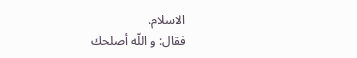الاسلام.
فقال: و اللّه أصلحك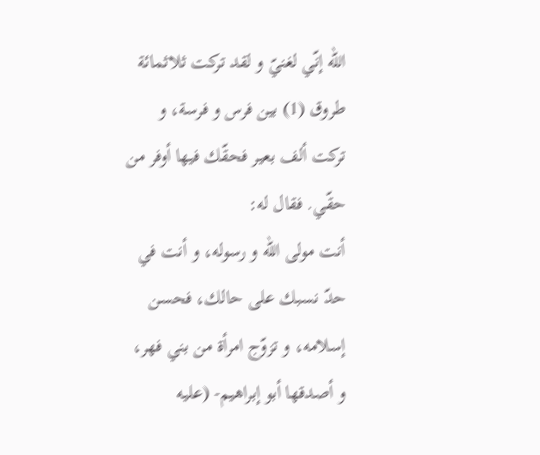اللّه إنّي لغنيّ و لقد تركت ثلاثمائة طروق (1) بين فرس و فرسة، و تركت ألف بعير فحقّك فيها أوفر من حقّي. فقال له:
أنت مولى اللّه و رسوله، و أنت في حدّ نسبك على حالك، فحسن إسلامه، و تزوّج امرأة من بني فهر، و أصدقها أبو إبراهيم- (عليه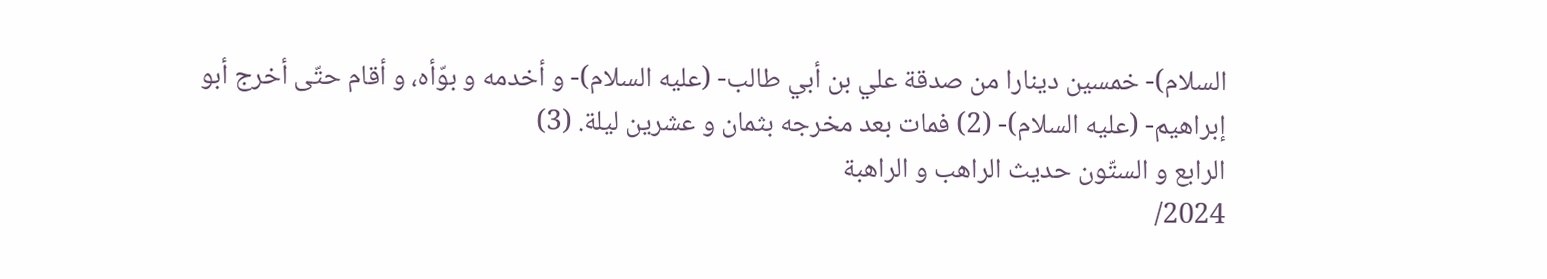السلام)- خمسين دينارا من صدقة علي بن أبي طالب- (عليه السلام)- و أخدمه و بوّأه، و أقام حتّى أخرج أبو إبراهيم- (عليه السلام)- (2) فمات بعد مخرجه بثمان و عشرين ليلة. (3)
الرابع و الستّون حديث الراهب و الراهبة
2024/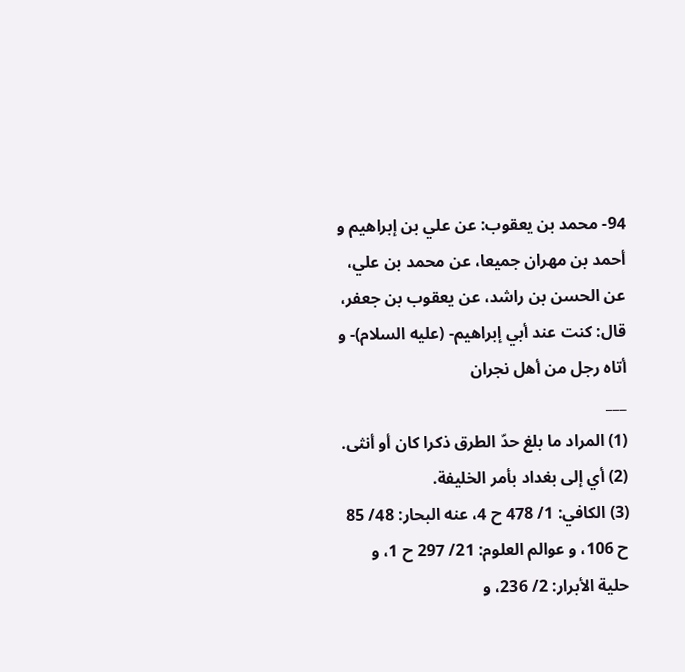94- محمد بن يعقوب: عن علي بن إبراهيم و أحمد بن مهران جميعا، عن محمد بن علي، عن الحسن بن راشد، عن يعقوب بن جعفر، قال: كنت عند أبي إبراهيم- (عليه السلام)- و أتاه رجل من أهل نجران
___
(1) المراد ما بلغ حدّ الطرق ذكرا كان أو أنثى.
(2) أي إلى بغداد بأمر الخليفة.
(3) الكافي: 1/ 478 ح 4، عنه البحار: 48/ 85 ح 106، و عوالم العلوم: 21/ 297 ح 1، و حلية الأبرار: 2/ 236، و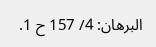البرهان: 4/ 157 ح 1.